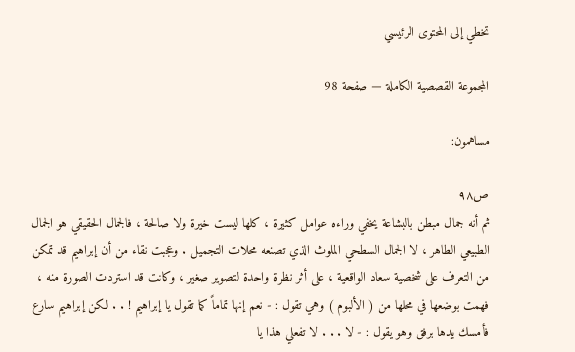تخطي إلى المحتوى الرئيسي

المجموعة القصصية الكاملة — صفحة 98

مساهمون:

ص٩٨
ثم أنه جمال مبطن بالبشاعة يخفي وراءه عوامل كثيرة ، كلها ليست خيرة ولا صالحة ، فالجمال الحقيقي هو الجمال الطبيعي الطاهر ، لا الجمال السطحي الملوث الذي تصنعه محلات التجميل . وعجبت نقاء من أن إبراهيم قد تمكن من التعرف على شخصية سعاد الواقعية ، على أثر نظرة واحدة لتصوير صغير ، وكانت قد استردت الصورة منه ، فهمت بوضعها في محلها من ( الألبوم ) وهي تقول : - نعم إنها تماماً كما تقول يا إبراهيم ! . . لكن إبراهيم سارع فأمسك يدها برفق وهو يقول : - لا . . . لا تفعلي هذا يا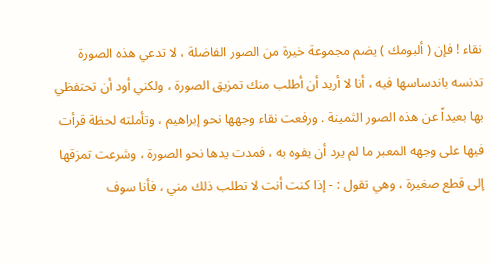نقاء ! فإن ( ألبومك ) يضم مجموعة خيرة من الصور الفاضلة ، لا تدعي هذه الصورة تدنسه باندساسها فيه ، أنا لا أريد أن أطلب منك تمزيق الصورة ، ولكني أود أن تحتفظي بها بعيداً عن هذه الصور الثمينة . ورفعت نقاء وجهها نحو إبراهيم ، وتأملته لحظة قرأت فيها على وجهه المعبر ما لم يرد أن يفوه به ، فمدت يدها نحو الصورة ، وشرعت تمزقها إلى قطع صغيرة ، وهي تقول : - إذا كنت أنت لا تطلب ذلك مني ، فأنا سوف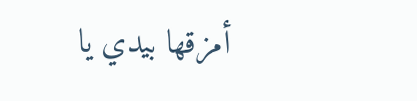أمزقها بيدي يا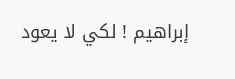إبراهيم ! لكي لا يعود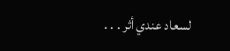لسعاد عندي أثر . . .